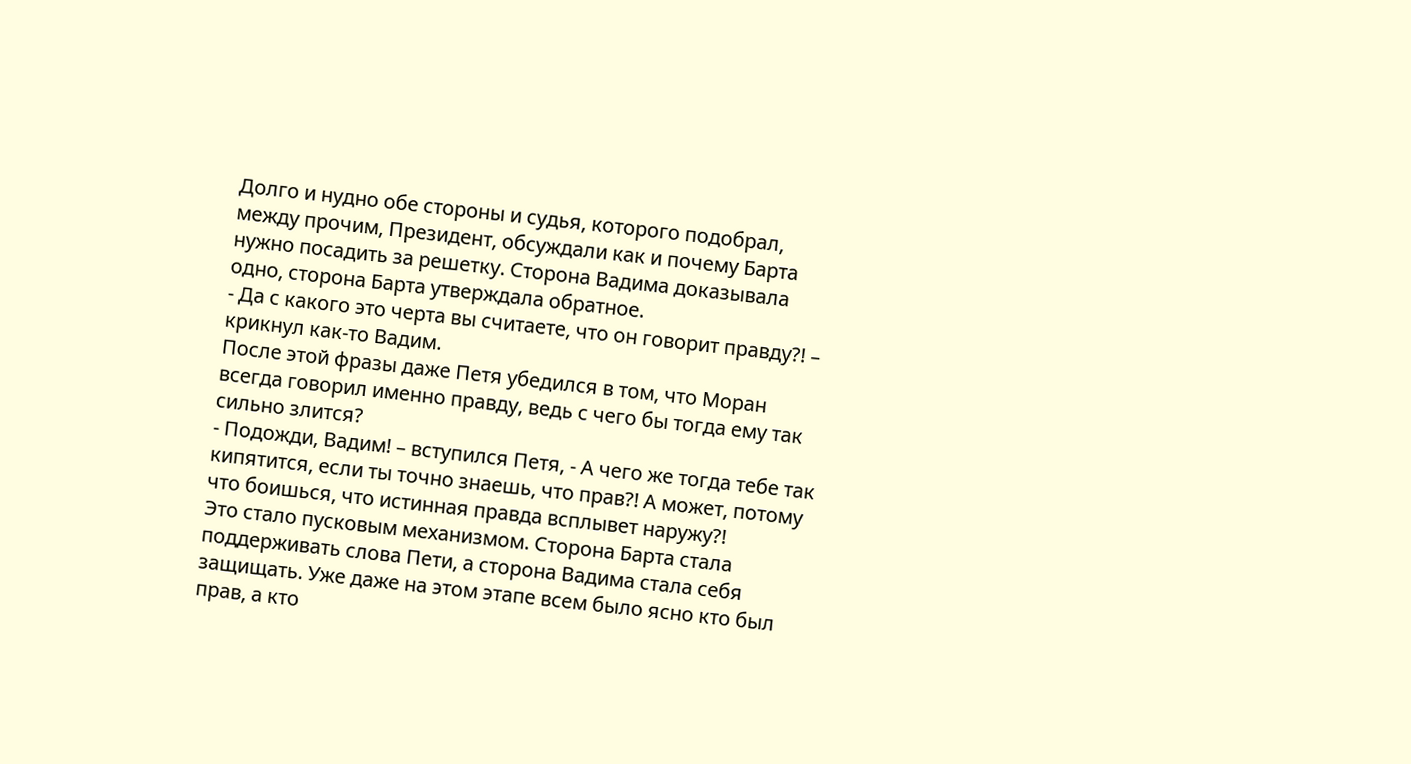Долго и нудно обе стороны и судья, которого подобрал, между прочим, Президент, обсуждали как и почему Барта нужно посадить за решетку. Сторона Вадима доказывала одно, сторона Барта утверждала обратное.
- Да с какого это черта вы считаете, что он говорит правду?! – крикнул как-то Вадим.
После этой фразы даже Петя убедился в том, что Моран всегда говорил именно правду, ведь с чего бы тогда ему так сильно злится?
- Подожди, Вадим! – вступился Петя, - А чего же тогда тебе так кипятится, если ты точно знаешь, что прав?! А может, потому что боишься, что истинная правда всплывет наружу?!
Это стало пусковым механизмом. Сторона Барта стала поддерживать слова Пети, а сторона Вадима стала себя защищать. Уже даже на этом этапе всем было ясно кто был прав, а кто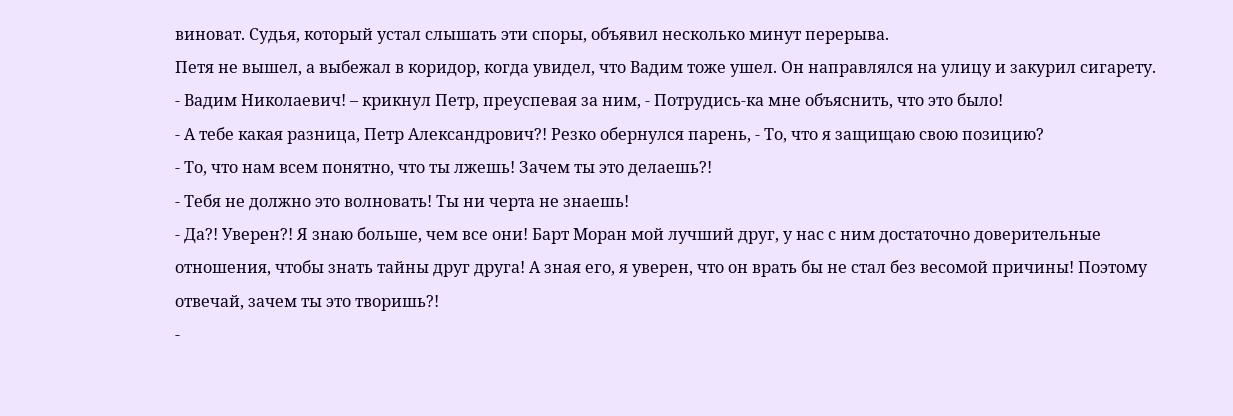виноват. Судья, который устал слышать эти споры, объявил несколько минут перерыва.
Петя не вышел, а выбежал в коридор, когда увидел, что Вадим тоже ушел. Он направлялся на улицу и закурил сигарету.
- Вадим Николаевич! – крикнул Петр, преуспевая за ним, - Потрудись-ка мне объяснить, что это было!
- А тебе какая разница, Петр Александрович?! Резко обернулся парень, - То, что я защищаю свою позицию?
- То, что нам всем понятно, что ты лжешь! Зачем ты это делаешь?!
- Тебя не должно это волновать! Ты ни черта не знаешь!
- Да?! Уверен?! Я знаю больше, чем все они! Барт Моран мой лучший друг, у нас с ним достаточно доверительные отношения, чтобы знать тайны друг друга! А зная его, я уверен, что он врать бы не стал без весомой причины! Поэтому отвечай, зачем ты это творишь?!
-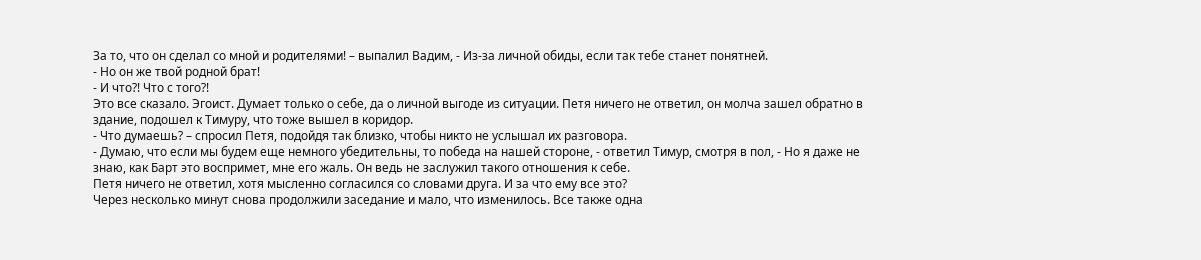За то, что он сделал со мной и родителями! – выпалил Вадим, - Из-за личной обиды, если так тебе станет понятней.
- Но он же твой родной брат!
- И что?! Что с того?!
Это все сказало. Эгоист. Думает только о себе, да о личной выгоде из ситуации. Петя ничего не ответил, он молча зашел обратно в здание, подошел к Тимуру, что тоже вышел в коридор.
- Что думаешь? – спросил Петя, подойдя так близко, чтобы никто не услышал их разговора.
- Думаю, что если мы будем еще немного убедительны, то победа на нашей стороне, - ответил Тимур, смотря в пол, - Но я даже не знаю, как Барт это воспримет, мне его жаль. Он ведь не заслужил такого отношения к себе.
Петя ничего не ответил, хотя мысленно согласился со словами друга. И за что ему все это?
Через несколько минут снова продолжили заседание и мало, что изменилось. Все также одна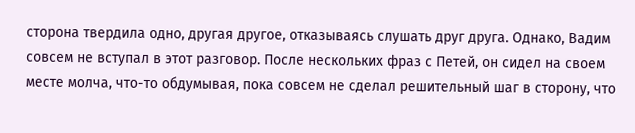сторона твердила одно, другая другое, отказываясь слушать друг друга. Однако, Вадим совсем не вступал в этот разговор. После нескольких фраз с Петей, он сидел на своем месте молча, что-то обдумывая, пока совсем не сделал решительный шаг в сторону, что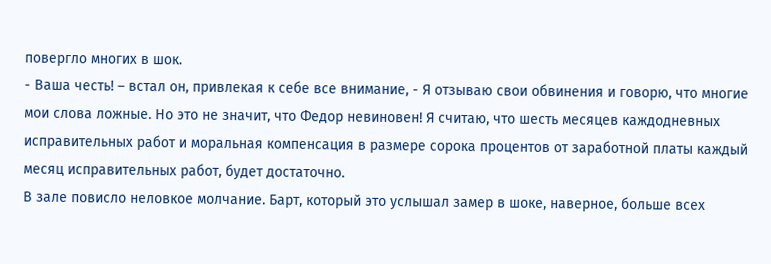повергло многих в шок.
- Ваша честь! – встал он, привлекая к себе все внимание, - Я отзываю свои обвинения и говорю, что многие мои слова ложные. Но это не значит, что Федор невиновен! Я считаю, что шесть месяцев каждодневных исправительных работ и моральная компенсация в размере сорока процентов от заработной платы каждый месяц исправительных работ, будет достаточно.
В зале повисло неловкое молчание. Барт, который это услышал замер в шоке, наверное, больше всех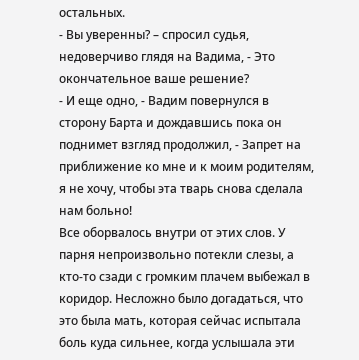остальных.
- Вы уверенны? – спросил судья, недоверчиво глядя на Вадима, - Это окончательное ваше решение?
- И еще одно, - Вадим повернулся в сторону Барта и дождавшись пока он поднимет взгляд продолжил, - Запрет на приближение ко мне и к моим родителям, я не хочу, чтобы эта тварь снова сделала нам больно!
Все оборвалось внутри от этих слов. У парня непроизвольно потекли слезы, а кто-то сзади с громким плачем выбежал в коридор. Несложно было догадаться, что это была мать, которая сейчас испытала боль куда сильнее, когда услышала эти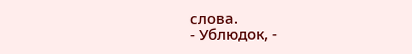слова.
- Ублюдок, -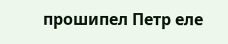прошипел Петр еле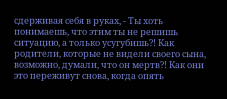сдерживая себя в руках, - Ты хоть понимаешь, что этим ты не решишь ситуацию, а только усугубишь?! Как родители, которые не видели своего сына, возможно, думали, что он мертв?! Как они это переживут снова, когда опять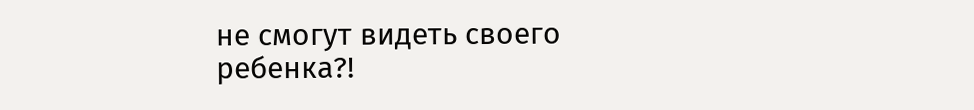не смогут видеть своего ребенка?!